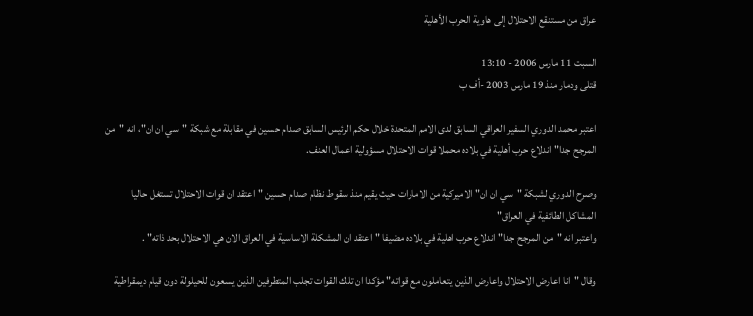عراق من مستنقع الاحتلال إلى هاوية الحرب الأهلية

السبت 11 مارس 2006 - 13:10
قتلى ودمار منذ 19 مارس 2003 -أف ب

اعتبر محمد الدوري السفير العراقي السابق لدى الامم المتحدة خلال حكم الرئيس السابق صدام حسين في مقابلة مع شبكة "سي ان ان"، انه "من المرجح جدا" اندلاع حرب أهلية في بلاده محملا قوات الاحتلال مسؤولية اعمال العنف.

وصرح الدوري لشبكة "سي ان ان" الاميركية من الامارات حيث يقيم منذ سقوط نظام صدام حسين "اعتقد ان قوات الاحتلال تستغل حاليا المشاكل الطائفية في العراق"
واعتبر انه "من المرجح جدا" اندلاع حرب اهلية في بلاده مضيفا "اعتقد ان المشكلة الاساسية في العراق الان هي الاحتلال بحد ذاته" .

وقال "انا اعارض الاحتلال واعارض الذين يتعاملون مع قواته" مؤكدا ان تلك القوات تجلب المتطرفين الذين يسعون للحيلولة دون قيام ديمقراطية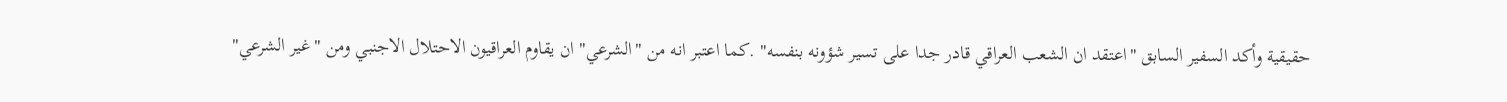حقيقية وأكد السفير السابق "اعتقد ان الشعب العراقي قادر جدا على تسير شؤونه بنفسه" .كما اعتبر انه من "الشرعي" ان يقاوم العراقيون الاحتلال الاجنبي ومن "غير الشرعي"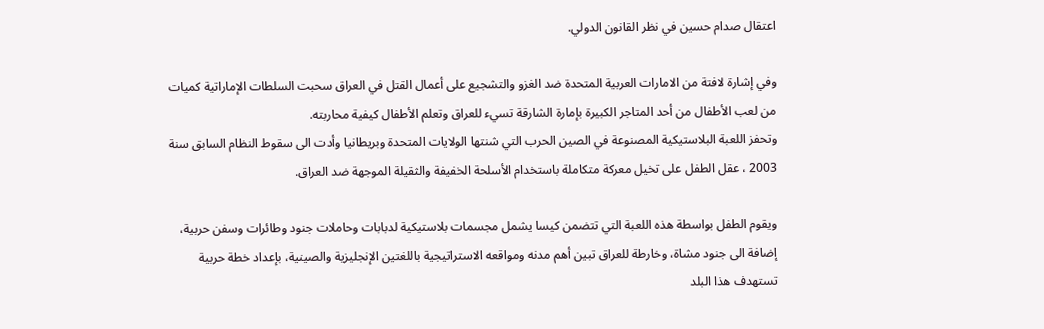اعتقال صدام حسين في نظر القانون الدولي.

وفي إشارة لافتة من الامارات العربية المتحدة ضد الغزو والتشجيع على أعمال القتل في العراق سحبت السلطات الإماراتية كميات من لعب الأطفال من أحد المتاجر الكبيرة بإمارة الشارقة تسيء للعراق وتعلم الأطفال كيفية محاربته.
وتحفز اللعبة البلاستيكية المصنوعة في الصين الحرب التي شنتها الولايات المتحدة وبريطانيا وأدت الى سقوط النظام السابق سنة 2003 ، عقل الطفل على تخيل معركة متكاملة باستخدام الأسلحة الخفيفة والثقيلة الموجهة ضد العراق.

ويقوم الطفل بواسطة هذه اللعبة التي تتضمن كيسا يشمل مجسمات بلاستيكية لدبابات وحاملات جنود وطائرات وسفن حربية، إضافة الى جنود مشاة، وخارطة للعراق تبين أهم مدنه ومواقعه الاستراتيجية باللغتين الإنجليزية والصينية، بإعداد خطة حربية تستهدف هذا البلد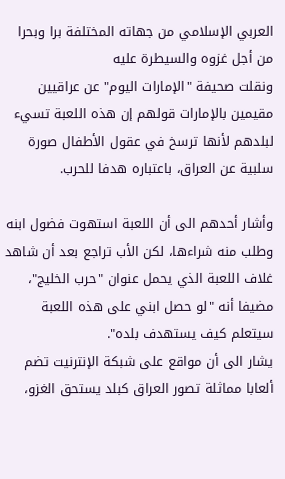العربي الإسلامي من جهاته المختلفة برا وبحرا من أجل غزوه والسيطرة عليه
ونقلت صحيفة "الإمارات اليوم" عن عراقيين مقيمين بالإمارات قولهم إن هذه اللعبة تسيء لبلدهم لأنها ترسخ في عقول الأطفال صورة سلبية عن العراق، باعتباره هدفا للحرب.

وأشار أحدهم الى أن اللعبة استهوت فضول ابنه وطلب منه شراءها، لكن الأب تراجع بعد أن شاهد غلاف اللعبة الذي يحمل عنوان "حرب الخليج"، مضيفا أنه "لو حصل ابني على هذه اللعبة سيتعلم كيف يستهدف بلده".
يشار الى أن مواقع على شبكة الإنترنيت تضم ألعابا مماثلة تصور العراق كبلد يستحق الغزو،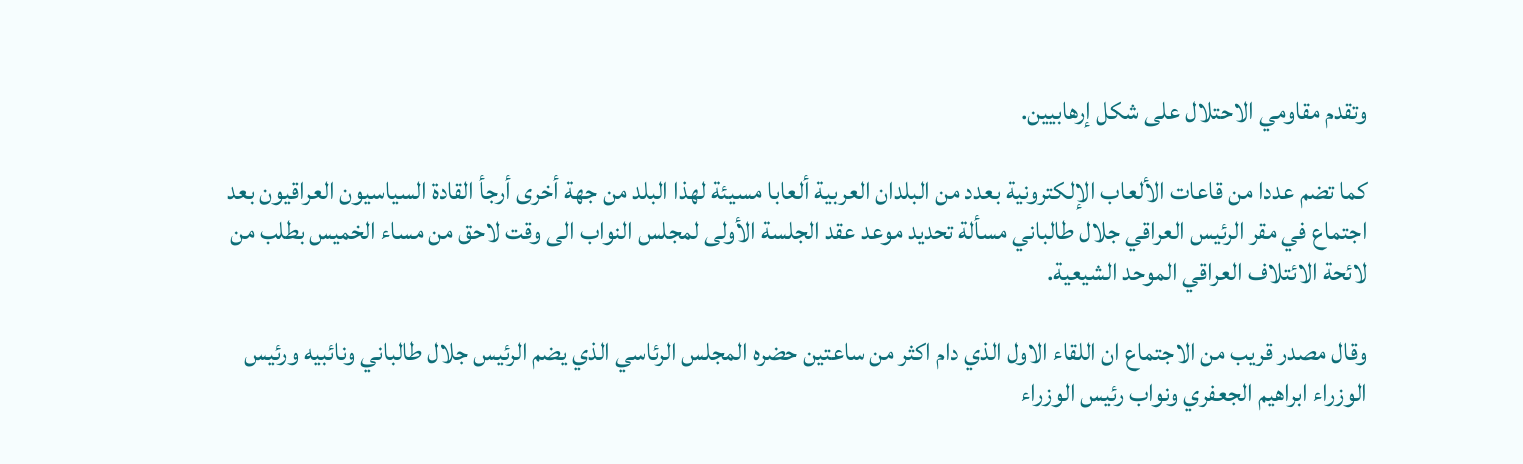وتقدم مقاومي الاحتلال على شكل إرهابيين.

كما تضم عددا من قاعات الألعاب الإلكترونية بعدد من البلدان العربية ألعابا مسيئة لهذا البلد من جهة أخرى أرجأ القادة السياسيون العراقيون بعد اجتماع في مقر الرئيس العراقي جلال طالباني مسألة تحديد موعد عقد الجلسة الأولى لمجلس النواب الى وقت لاحق من مساء الخميس بطلب من لائحة الائتلاف العراقي الموحد الشيعية.

وقال مصدر قريب من الاجتماع ان اللقاء الاول الذي دام اكثر من ساعتين حضره المجلس الرئاسي الذي يضم الرئيس جلال طالباني ونائبيه ورئيس الوزراء ابراهيم الجعفري ونواب رئيس الوزراء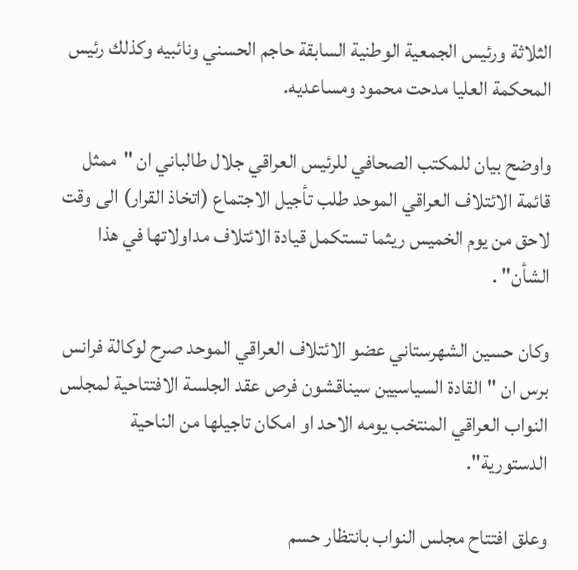الثلاثة ورئيس الجمعية الوطنية السابقة حاجم الحسني ونائبيه وكذلك رئيس المحكمة العليا مدحت محمود ومساعديه.

واوضح بيان للمكتب الصحافي للرئيس العراقي جلال طالباني ان "ممثل قائمة الائتلاف العراقي الموحد طلب تأجيل الاجتماع (اتخاذ القرار) الى وقت لاحق من يوم الخميس ريثما تستكمل قيادة الائتلاف مداولاتها في هذا الشأن" .

وكان حسين الشهرستاني عضو الائتلاف العراقي الموحد صرح لوكالة فرانس برس ان "القادة السياسيين سيناقشون فرص عقد الجلسة الافتتاحية لمجلس النواب العراقي المنتخب يومه الاحد او امكان تاجيلها من الناحية الدستورية".

وعلق افتتاح مجلس النواب بانتظار حسم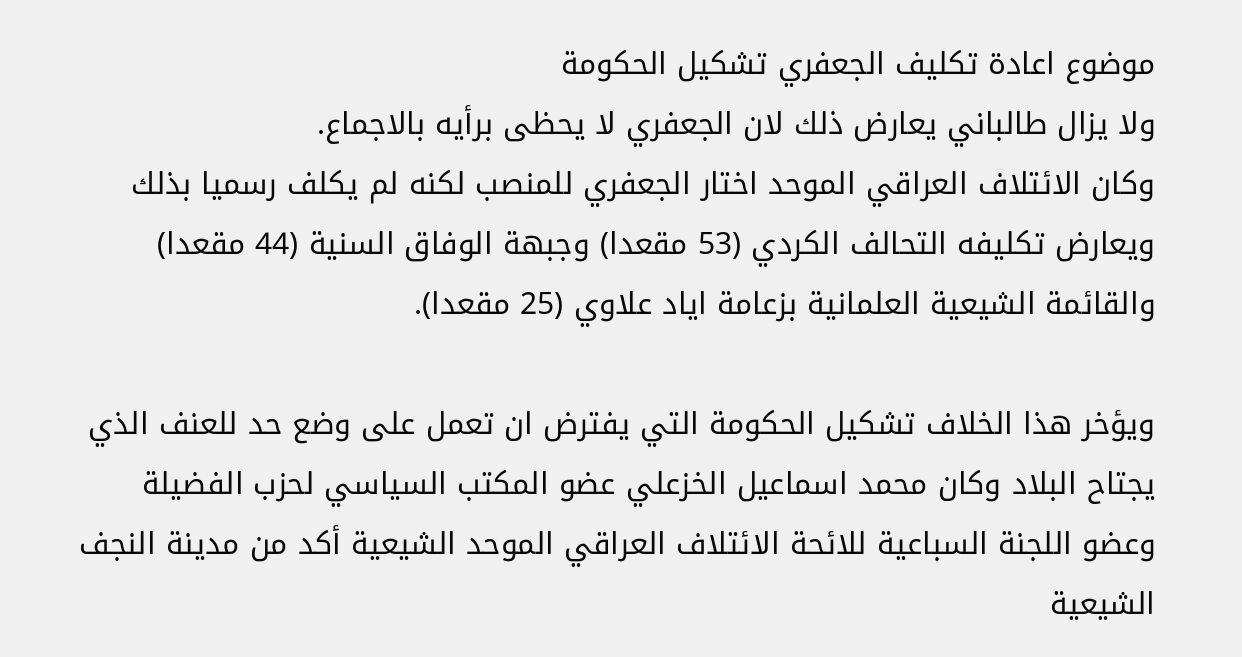موضوع اعادة تكليف الجعفري تشكيل الحكومة
ولا يزال طالباني يعارض ذلك لان الجعفري لا يحظى برأيه بالاجماع.
وكان الائتلاف العراقي الموحد اختار الجعفري للمنصب لكنه لم يكلف رسميا بذلك
ويعارض تكليفه التحالف الكردي (53 مقعدا) وجبهة الوفاق السنية (44 مقعدا) والقائمة الشيعية العلمانية بزعامة اياد علاوي (25 مقعدا).

ويؤخر هذا الخلاف تشكيل الحكومة التي يفترض ان تعمل على وضع حد للعنف الذي يجتاح البلاد وكان محمد اسماعيل الخزعلي عضو المكتب السياسي لحزب الفضيلة وعضو اللجنة السباعية للائحة الائتلاف العراقي الموحد الشيعية أكد من مدينة النجف الشيعية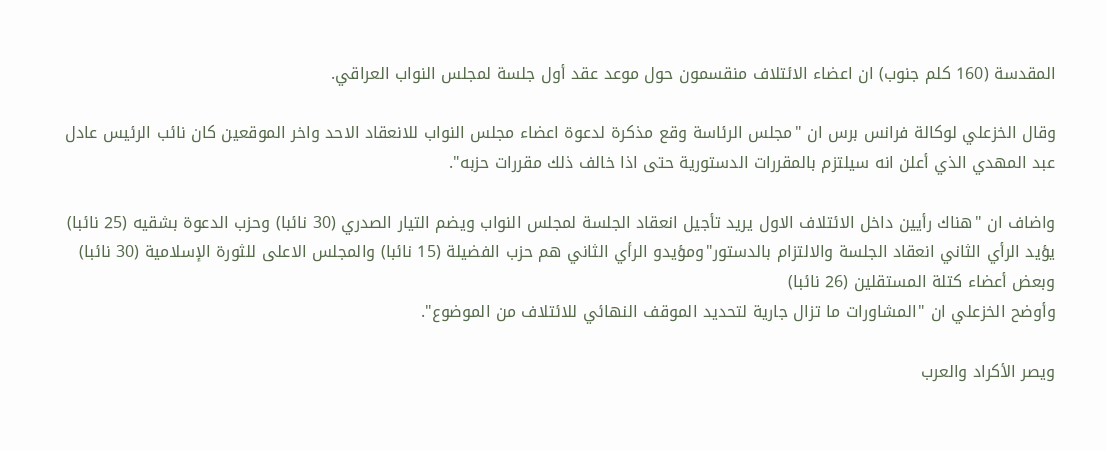المقدسة (160 كلم جنوب) ان اعضاء الائتلاف منقسمون حول موعد عقد أول جلسة لمجلس النواب العراقي.

وقال الخزعلي لوكالة فرانس برس ان "مجلس الرئاسة وقع مذكرة لدعوة اعضاء مجلس النواب للانعقاد الاحد واخر الموقعين كان نائب الرئيس عادل عبد المهدي الذي أعلن انه سيلتزم بالمقررات الدستورية حتى اذا خالف ذلك مقررات حزبه".

واضاف ان "هناك رأيين داخل الائتلاف الاول يريد تأجيل انعقاد الجلسة لمجلس النواب ويضم التيار الصدري (30 نائبا) وحزب الدعوة بشقيه (25 نائبا) يؤيد الرأي الثاني انعقاد الجلسة والالتزام بالدستور"ومؤيدو الرأي الثاني هم حزب الفضيلة (15 نائبا) والمجلس الاعلى للثورة الإسلامية (30 نائبا) وبعض أعضاء كتلة المستقلين (26 نائبا)
وأوضح الخزعلي ان "المشاورات ما تزال جارية لتحديد الموقف النهائي للائتلاف من الموضوع".

ويصر الأكراد والعرب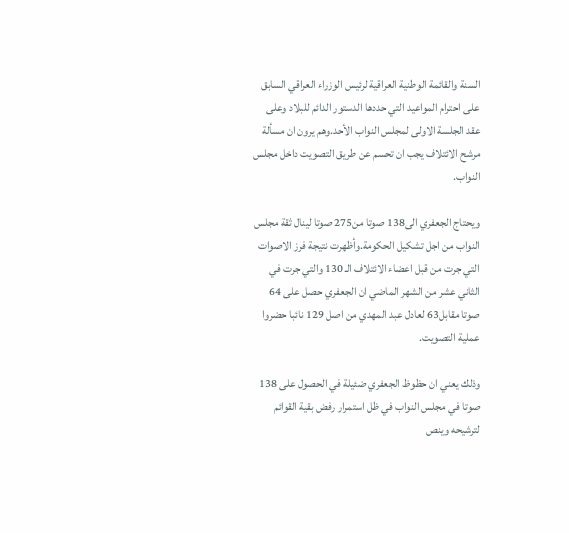السنة والقائمة الوطنية العراقية لرئيس الوزراء العراقي السابق على احترام المواعيد التي حددها الدستور الدائم للبلاد وعلى عقد الجلسة الاولى لمجلس النواب الأحد.وهم يرون ان مسألة مرشح الائتلاف يجب ان تحسم عن طريق التصويت داخل مجلس النواب.

ويحتاج الجعفري الى138 صوتا من275 صوتا لينال ثقة مجلس النواب من اجل تشكيل الحكومة.وأظهرت نتيجة فرز الاصوات التي جرت من قبل اعضاء الائتلاف الـ 130 والتي جرت في الثاني عشر من الشهر الماضي ان الجعفري حصل على 64 صوتا مقابل63 لعادل عبد المهدي من اصل 129 نائبا حضروا عملية التصويت.

وذلك يعني ان حظوظ الجعفري ضئيلة في الحصول على 138 صوتا في مجلس النواب في ظل استمرار رفض بقية القوائم لترشيحه وينص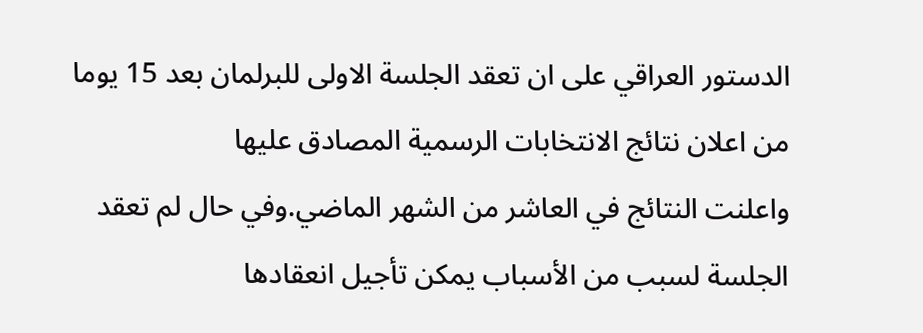الدستور العراقي على ان تعقد الجلسة الاولى للبرلمان بعد 15 يوما من اعلان نتائج الانتخابات الرسمية المصادق عليها
واعلنت النتائج في العاشر من الشهر الماضي.وفي حال لم تعقد الجلسة لسبب من الأسباب يمكن تأجيل انعقادها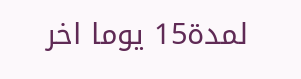لمدة15 يوما اخر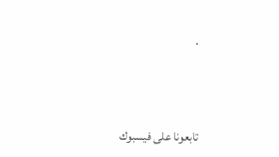.




تابعونا على فيسبوك